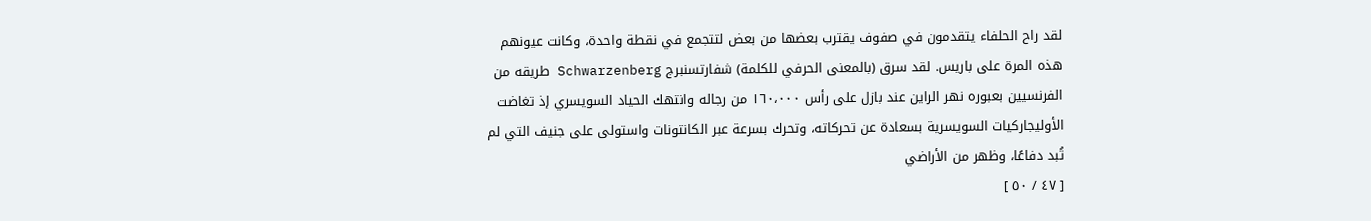لقد راح الحلفاء يتقدمون في صفوف يقترب بعضها من بعض لتتجمع في نقطة واحدة، وكانت عيونهم هذه المرة على باريس. لقد سرق (بالمعنى الحرفي للكلمة) شفارتسنبرج Schwarzenberg طريقه من الفرنسيين بعبوره نهر الراين عند بازل على رأس ١٦٠،٠٠٠ من رجاله وانتهك الحياد السويسري إذ تغاضت الأوليجاركيات السويسرية بسعادة عن تحركاته، وتحرك بسرعة عبر الكانتونات واستولى على جنيف التي لم تُبد دفاعًا، وظهر من الأراضي
[ ٤٧ / ٥٠ ]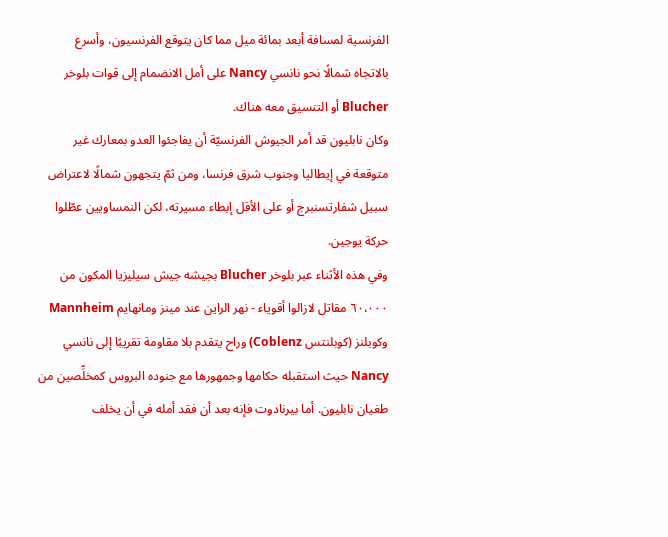الفرنسية لمسافة أبعد بمائة ميل مما كان يتوقع الفرنسيون، وأسرع بالاتجاه شمالًا نحو نانسي Nancy على أمل الانضمام إلى قوات بلوخر Blucher أو التنسيق معه هناك.
وكان نابليون قد أمر الجيوش الفرنسيّة أن يفاجئوا العدو بمعارك غير متوقعة في إيطاليا وجنوب شرق فرنسا، ومن ثمّ يتجهون شمالًا لاعتراض سبيل شفارتسنبرج أو على الأقل إبطاء مسيرته، لكن النمساويين عطّلوا حركة يوجين.
وفي هذه الأثناء عبر بلوخر Blucher بجيشه جيش سيليزيا المكون من ٦٠،٠٠٠ مقاتل لازالوا أقوياء - نهر الراين عند مينز ومانهايم Mannheim وكوبلنز (كوبلنتس Coblenz) وراح يتقدم بلا مقاومة تقريبًا إلى نانسي Nancy حيث استقبله حكامها وجمهورها مع جنوده البروس كمخلِّصين من طغيان نابليون. أما بيرنادوت فإنه بعد أن فقد أمله في أن يخلف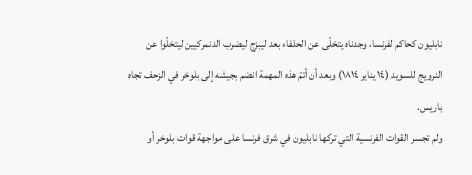نابليون كحاكم لفرنسا، وجدناه يتخلّى عن الحلفاء بعد ليبزج ليضرب الدنمركيين ليتخلّوا عن النرويج للسويد (١٤ يناير ١٨١٤) وبعد أن أتمّ هذه المهمة انضم بجيشه إلى بلوخر في الزحف تجاه باريس.
ولم تجسر القوات الفرنسية التي تركها نابليون في شرق فرنسا على مواجهة قوات بلوخر أو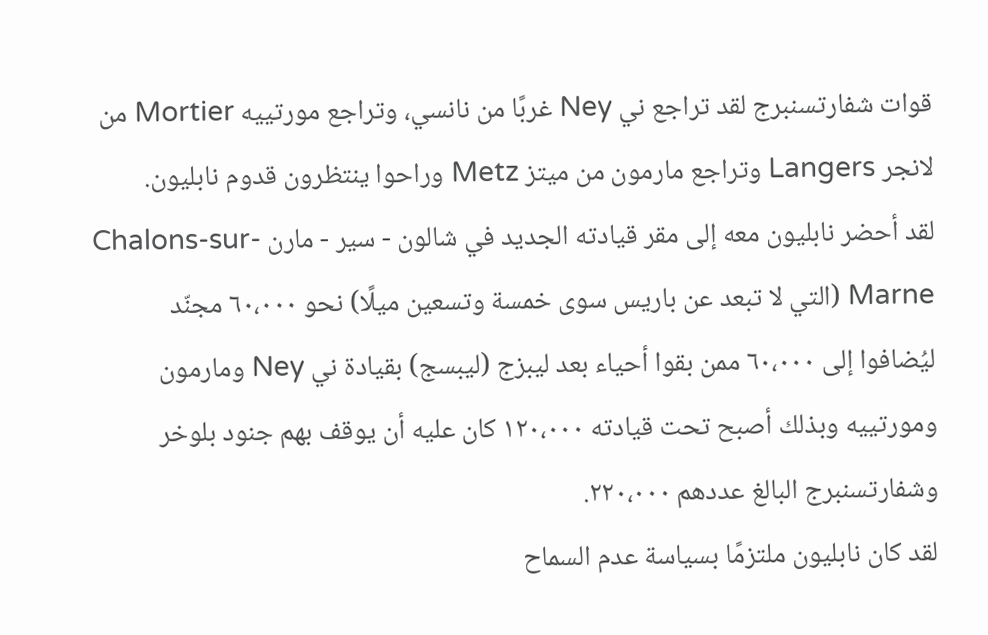قوات شفارتسنبرج لقد تراجع ني Ney غربًا من نانسي، وتراجع مورتييه Mortier من لانجر Langers وتراجع مارمون من ميتز Metz وراحوا ينتظرون قدوم نابليون.
لقد أحضر نابليون معه إلى مقر قيادته الجديد في شالون - سير - مارن Chalons-sur-Marne (التي لا تبعد عن باريس سوى خمسة وتسعين ميلًا) نحو ٦٠،٠٠٠ مجنّد ليُضافوا إلى ٦٠،٠٠٠ ممن بقوا أحياء بعد ليبزج (ليبسج) بقيادة ني Ney ومارمون ومورتييه وبذلك أصبح تحت قيادته ١٢٠،٠٠٠ كان عليه أن يوقف بهم جنود بلوخر وشفارتسنبرج البالغ عددهم ٢٢٠،٠٠٠.
لقد كان نابليون ملتزمًا بسياسة عدم السماح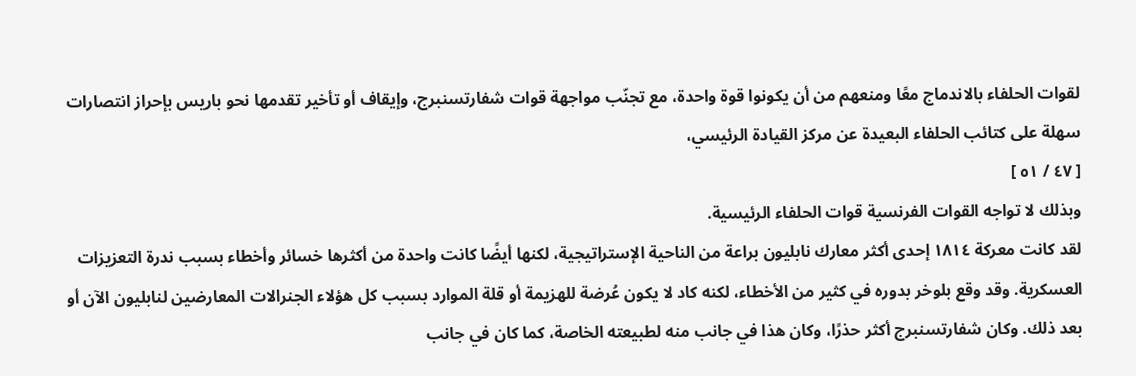لقوات الحلفاء بالاندماج معًا ومنعهم من أن يكونوا قوة واحدة، مع تجنّب مواجهة قوات شفارتسنبرج، وإيقاف أو تأخير تقدمها نحو باريس بإحراز انتصارات سهلة على كتائب الحلفاء البعيدة عن مركز القيادة الرئيسي،
[ ٤٧ / ٥١ ]
وبذلك لا تواجه القوات الفرنسية قوات الحلفاء الرئيسية.
لقد كانت معركة ١٨١٤ إحدى أكثر معارك نابليون براعة من الناحية الإستراتيجية، لكنها أيضًا كانت واحدة من أكثرها خسائر وأخطاء بسبب ندرة التعزيزات العسكرية. وقد وقع بلوخر بدوره في كثير من الأخطاء، لكنه كاد لا يكون عُرضة للهزيمة أو قلة الموارد بسبب كل هؤلاء الجنرالات المعارضين لنابليون الآن أو بعد ذلك. وكان شفارتسنبرج أكثر حذرًا، وكان هذا في جانب منه لطبيعته الخاصة، كما كان في جانب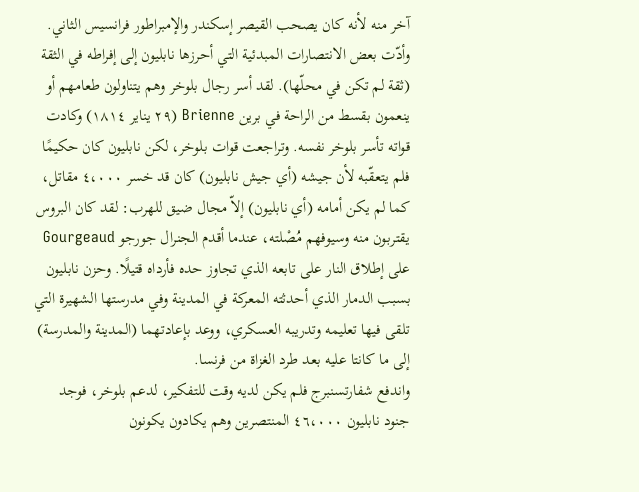آخر منه لأنه كان يصحب القيصر إسكندر والإمبراطور فرانسيس الثاني.
وأدّت بعض الانتصارات المبدئية التي أحرزها نابليون إلى إفراطه في الثقة (ثقة لم تكن في محلّها). لقد أسر رجال بلوخر وهم يتناولون طعامهم أو ينعمون بقسط من الراحة في برين Brienne (٢٩ يناير ١٨١٤) وكادت قواته تأسر بلوخر نفسه. وتراجعت قوات بلوخر، لكن نابليون كان حكيمًا فلم يتعقّبه لأن جيشه (أي جيش نابليون) كان قد خسر ٤،٠٠٠ مقاتل، كما لم يكن أمامه (أي نابليون) إلاّ مجال ضيق للهرب: لقد كان البروس يقتربون منه وسيوفهم مُصْلته، عندما أقدم الجنرال جورجو Gourgeaud على إطلاق النار على تابعه الذي تجاوز حده فأرداه قتيلًا. وحزن نابليون بسبب الدمار الذي أحدثته المعركة في المدينة وفي مدرستها الشهيرة التي تلقى فيها تعليمه وتدريبه العسكري، ووعد بإعادتهما (المدينة والمدرسة) إلى ما كانتا عليه بعد طرد الغزاة من فرنسا.
واندفع شفارتسنبرج فلم يكن لديه وقت للتفكير، لدعم بلوخر، فوجد جنود نابليون ٤٦،٠٠٠ المنتصرين وهم يكادون يكونون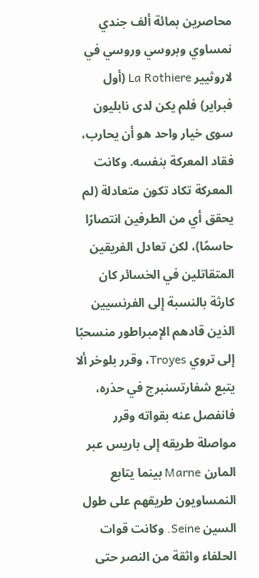محاصرين بمائة ألف جندي نمساوي وبروسي وروسي في لاروثيير La Rothiere (أول فبراير) فلم يكن لدى نابليون سوى خيار واحد هو أن يحارب، فقاد المعركة بنفسه. وكانت المعركة تكاد تكون متعادلة (لم يحقق أي من الطرفين انتصارًا حاسمًا)، لكن تعادل الفريقين المتقاتلين في الخسائر كان كارثة بالنسبة إلى الفرنسيين الذين قادهم الإمبراطور منسحبًا إلى تروي Troyes، وقرر بلوخر ألا يتبع شفارتسنبرج في حذره، فانفصل عنه بقواته وقرر مواصلة طريقه إلى باريس عبر المارن Marne بينما يتابع النمساويون طريقهم على طول السين Seine. وكانت قوات الحلفاء واثقة من النصر حتى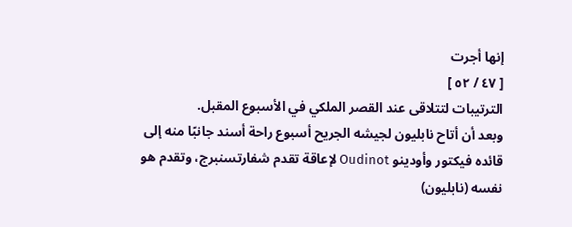إنها أجرت
[ ٤٧ / ٥٢ ]
الترتيبات لتتلاقى عند القصر الملكي في الأسبوع المقبل.
وبعد أن أتاح نابليون لجيشه الجريح أسبوع راحة أسند جانبًا منه إلى قائده فيكتور وأودينو Oudinot لإعاقة تقدم شفارتسنبرج، وتقدم هو نفسه (نابليون)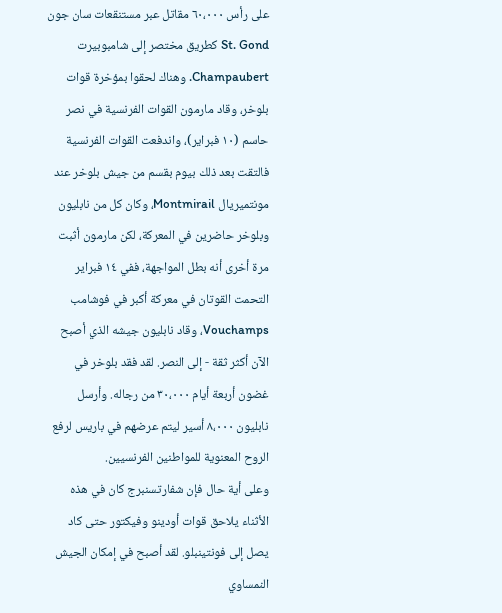على رأس ٦٠،٠٠٠ مقاتل عبر مستنقعات سان جون St. Gond كطريق مختصر إلى شامبوبيرت Champaubert. وهناك لحقوا بمؤخرة قوات بلوخر، وقاد مارمون القوات الفرنسية في نصر حاسم (١٠ فبراير)، واندفعت القوات الفرنسية فالتقت بعد ذلك بيوم بقسم من جيش بلوخر عند مونتميريال Montmirail، وكان كل من نابليون وبلوخر حاضرين في المعركة، لكن مارمون أثبت مرة أخرى أنه بطل المواجهة، ففي ١٤ فبراير التحمت القوتان في معركة أكبر في فوشامب Vouchamps، وقاد نابليون جيشه الذي أصبح الآن أكثر ثقة - إلى النصر. لقد فقد بلوخر في غضون أربعة أيام ٣٠،٠٠٠ من رجاله. وأرسل نابليون ٨،٠٠٠ أسير ليتم عرضهم في باريس لرفع الروح المعنوية للمواطنين الفرنسيين.
وعلى أية حال فإن شفارتسنبرج كان في هذه الأثناء يلاحق قوات أودينو وفيكتور حتى كاد يصل إلى فونتينبلو. لقد أصبح في إمكان الجيش النمساوي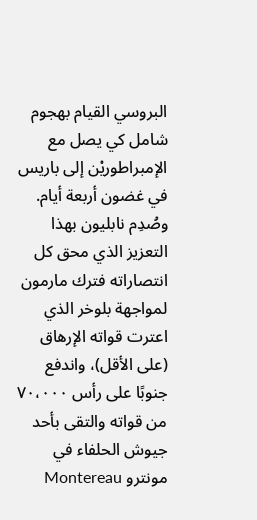البروسي القيام بهجوم شامل كي يصل مع الإمبراطوريْن إلى باريس في غضون أربعة أيام. وصُدِم نابليون بهذا التعزيز الذي محق كل انتصاراته فترك مارمون لمواجهة بلوخر الذي اعترت قواته الإرهاق (على الأقل)، واندفع جنوبًا على رأس ٧٠،٠٠٠ من قواته والتقى بأحد جيوش الحلفاء في مونترو Montereau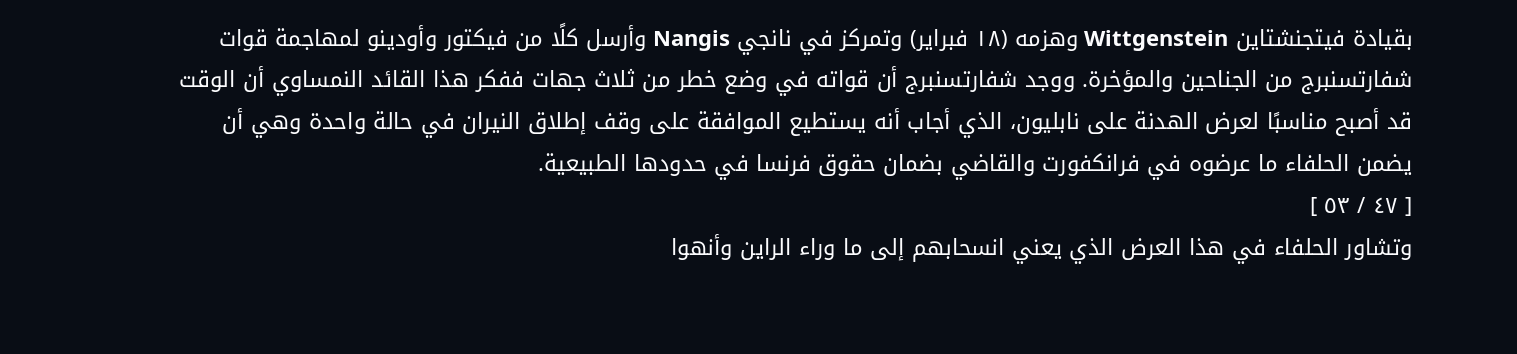بقيادة فيتجنشتاين Wittgenstein وهزمه (١٨ فبراير) وتمركز في نانجي Nangis وأرسل كلًا من فيكتور وأودينو لمهاجمة قوات شفارتسنبرج من الجناحين والمؤخرة. ووجد شفارتسنبرج أن قواته في وضع خطر من ثلاث جهات ففكر هذا القائد النمساوي أن الوقت قد أصبح مناسبًا لعرض الهدنة على نابليون، الذي أجاب أنه يستطيع الموافقة على وقف إطلاق النيران في حالة واحدة وهي أن يضمن الحلفاء ما عرضوه في فرانكفورت والقاضي بضمان حقوق فرنسا في حدودها الطبيعية.
[ ٤٧ / ٥٣ ]
وتشاور الحلفاء في هذا العرض الذي يعني انسحابهم إلى ما وراء الراين وأنهوا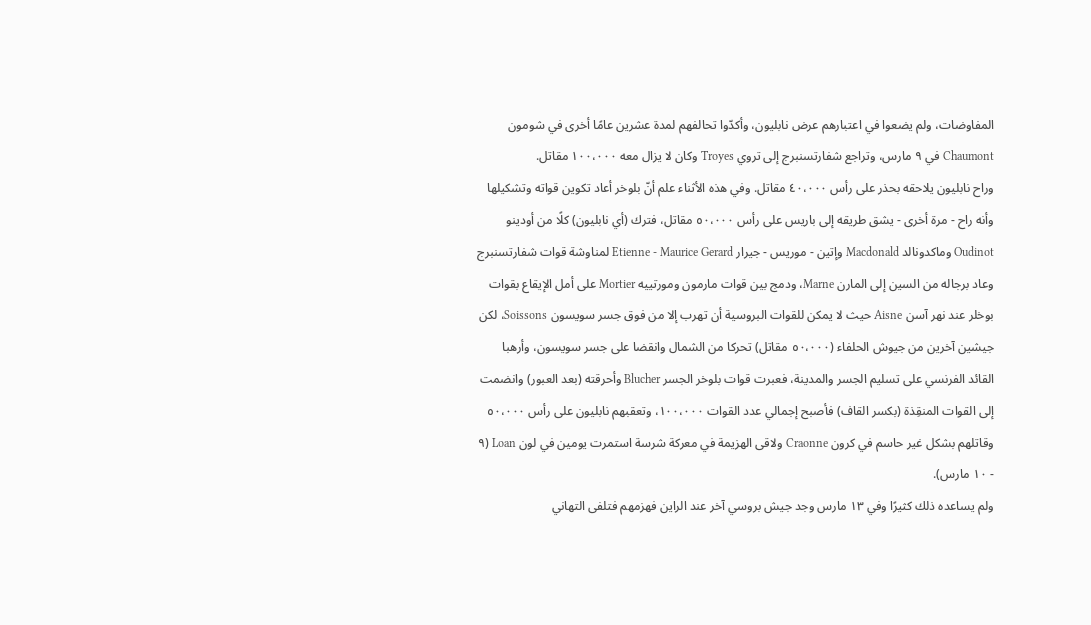المفاوضات، ولم يضعوا في اعتبارهم عرض نابليون، وأكدّوا تحالفهم لمدة عشرين عامًا أخرى في شومون Chaumont في ٩ مارس، وتراجع شفارتسنبرج إلى تروي Troyes وكان لا يزال معه ١٠٠،٠٠٠ مقاتل.
وراح نابليون يلاحقه بحذر على رأس ٤٠،٠٠٠ مقاتل. وفي هذه الأثناء علم أنّ بلوخر أعاد تكوين قواته وتشكيلها وأنه راح - مرة أخرى - يشق طريقه إلى باريس على رأس ٥٠،٠٠٠ مقاتل، فترك (أي نابليون) كلًا من أودينو Oudinot وماكدونالد Macdonald وإتين - موريس - جيرار Etienne - Maurice Gerard لمناوشة قوات شفارتسنبرج وعاد برجاله من السين إلى المارن Marne، ودمج بين قوات مارمون ومورتييه Mortier على أمل الإيقاع بقوات بوخلر عند نهر آسن Aisne حيث لا يمكن للقوات البروسية أن تهرب إلا من فوق جسر سويسون Soissons، لكن جيشين آخرين من جيوش الحلفاء (٥٠،٠٠٠ مقاتل) تحركا من الشمال وانقضا على جسر سويسون، وأرهبا القائد الفرنسي على تسليم الجسر والمدينة، فعبرت قوات بلوخر الجسر Blucher وأحرقته (بعد العبور) وانضمت إلى القوات المنقِذة (بكسر القاف) فأصبح إجمالي عدد القوات ١٠٠،٠٠٠، وتعقبهم نابليون على رأس ٥٠،٠٠٠ وقاتلهم بشكل غير حاسم في كرون Craonne ولاقى الهزيمة في معركة شرسة استمرت يومين في لون Loan (٩ - ١٠ مارس).
ولم يساعده ذلك كثيرًا وفي ١٣ مارس وجد جيش بروسي آخر عند الراين فهزمهم فتلفى التهاني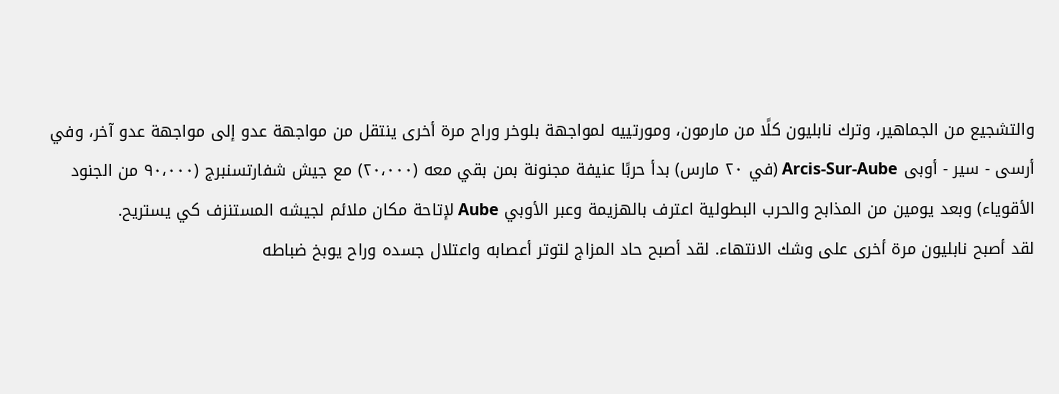والتشجيع من الجماهير، وترك نابليون كلًا من مارمون، ومورتييه لمواجهة بلوخر وراح مرة أخرى ينتقل من مواجهة عدو إلى مواجهة عدو آخر، وفي أرسى - سير - أوبى Arcis-Sur-Aube (في ٢٠ مارس) بدأ حربًا عنيفة مجنونة بمن بقي معه (٢٠،٠٠٠) مع جيش شفارتسنبرج (٩٠،٠٠٠ من الجنود الأقوياء) وبعد يومين من المذابح والحرب البطولية اعترف بالهزيمة وعبر الأوبي Aube لإتاحة مكان ملائم لجيشه المستنزف كي يستريح.
لقد أصبح نابليون مرة أخرى على وشك الانتهاء. لقد أصبح حاد المزاج لتوتر أعصابه واعتلال جسده وراح يوبخ ضباطه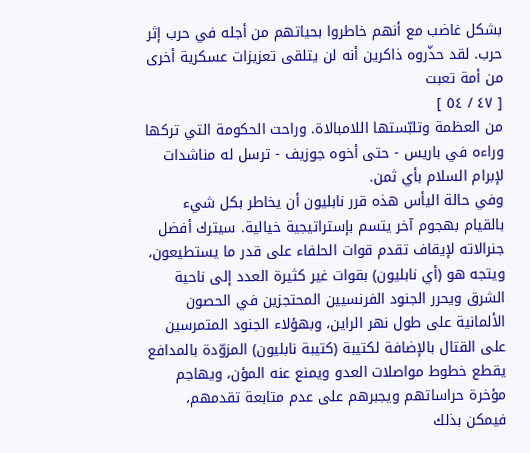بشكل غاضب مع أنهم خاطروا بحياتهم من أجله في حرب إثر حرب. لقد حذّروه ذاكرين أنه لن يتلقى تعزيزات عسكرية أخرى من أمة تعبت
[ ٤٧ / ٥٤ ]
من العظمة وتلبّستها اللامبالاة. وراحت الحكومة التي تركها وراءه في باريس - حتى أخوه جوزيف - ترسل له مناشدات لإبرام السلام بأي ثمن.
وفي حالة اليأس هذه قرر نابليون أن يخاطر بكل شيء بالقيام بهجوم آخر يتسم بإستراتيجية خيالية. سيترك أفضل جنرالاته لإيقاف تقدم قوات الحلفاء على قدر ما يستطيعون، ويتجه هو (أي نابليون) بقوات غير كثيرة العدد إلى ناحية الشرق ويحرر الجنود الفرنسيين المحتجزين في الحصون الألمانية على طول نهر الراين، وبهؤلاء الجنود المتمرسين على القتال بالإضافة لكتيبة (كتيبة نابليون) المزوّدة بالمدافع يقطع خطوط مواصلات العدو ويمنع عنه المؤن، ويهاجم مؤخرة حراساتهم ويجبرهم على عدم متابعة تقدمهم، فيمكن بذلك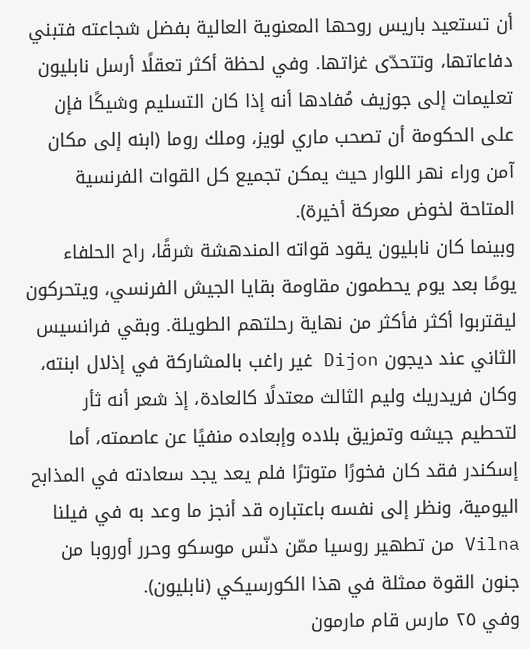أن تستعيد باريس روحها المعنوية العالية بفضل شجاعته فتبني دفاعاتها، وتتحدّى غزاتها. وفي لحظة أكثر تعقلًا أرسل نابليون تعليمات إلى جوزيف مُفادها أنه إذا كان التسليم وشيكًا فإن على الحكومة أن تصحب ماري لويز، وملك روما (ابنه إلى مكان آمن وراء نهر اللوار حيث يمكن تجميع كل القوات الفرنسية المتاحة لخوض معركة أخيرة).
وبينما كان نابليون يقود قواته المندهشة شرقًا، راح الحلفاء يومًا بعد يوم يحطمون مقاومة بقايا الجيش الفرنسي، ويتحركون ليقتربوا أكثر فأكثر من نهاية رحلتهم الطويلة. وبقي فرانسيس الثاني عند ديجون Dijon غير راغب بالمشاركة في إذلال ابنته، وكان فريدريك وليم الثالث معتدلًا كالعادة، إذ شعر أنه ثأر لتحطيم جيشه وتمزيق بلاده وإبعاده منفيًا عن عاصمته، أما إسكندر فقد كان فخورًا متوترًا فلم يعد يجد سعادته في المذابح اليومية، ونظر إلى نفسه باعتباره قد أنجز ما وعد به في فيلنا Vilna من تطهير روسيا ممّن دنّس موسكو وحرر أوروبا من جنون القوة ممثلة في هذا الكورسيكي (نابليون).
وفي ٢٥ مارس قام مارمون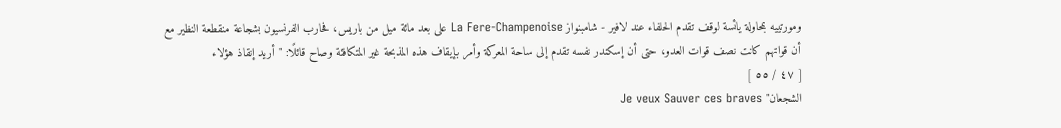ومورتييه بمحاولة يائسة لوقف تقدم الحلفاء عند لافير - شامبنواز La Fere-Champenoise على بعد مائة ميل من باريس، فحارب الفرنسيون بشجاعة منقطعة النظير مع أن قواتهم كانت نصف قوات العدو، حتى أن إسكندر نفسه تقدم إلى ساحة المعركة وأمر بإيقاف هذه المذبحة غير المتكافئة وصاح قائلًا: "أريد إنقاذ هؤلاء
[ ٤٧ / ٥٥ ]
الشجعان" Je veux Sauver ces braves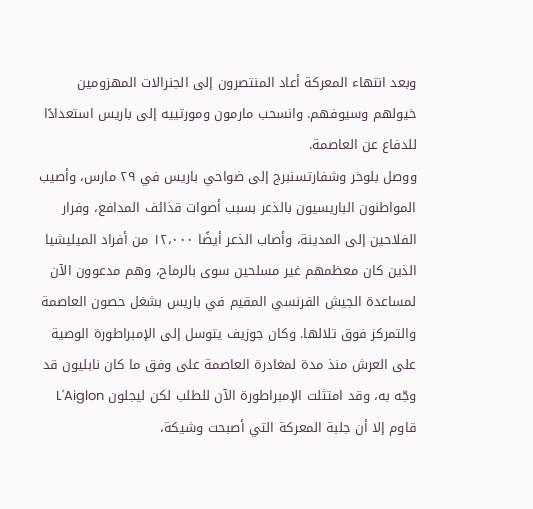وبعد انتهاء المعركة أعاد المنتصرون إلى الجنرالات المهزومين خيولهم وسيوفهم. وانسحب مارمون ومورتييه إلى باريس استعدادًا للدفاع عن العاصمة.
ووصل بلوخر وشفارتسنبرج إلى ضواحي باريس في ٢٩ مارس، وأصيب المواطنون الباريسيون بالذعر بسبب أصوات قذائف المدافع، وفرار الفلاحين إلى المدينة، وأصاب الذعر أيضًا ١٢،٠٠٠ من أفراد الميليشيا الذين كان معظمهم غير مسلحين سوى بالرماح، وهم مدعوون الآن لمساعدة الجيش الفرنسي المقيم في باريس بشغل حصون العاصمة والتمركز فوق تلالها. وكان جوزيف يتوسل إلى الإمبراطورة الوصية على العرش منذ مدة لمغادرة العاصمة على وفق ما كان نابليون قد وجّه به، وقد امتثلت الإمبراطورة الآن للطلب لكن ليجلون L'Aiglon قاوم إلا أن جلبة المعركة التي أصبحت وشيكة،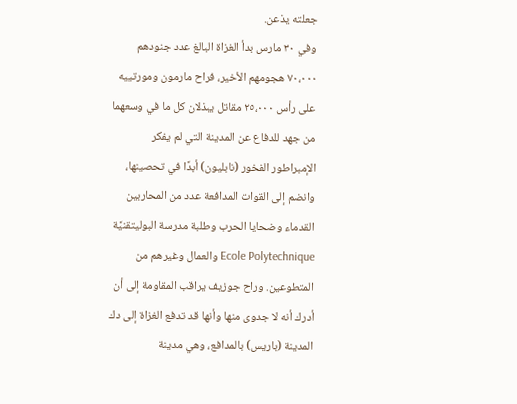جعلته يذعن.
وفي ٣٠ مارس بدأ الغزاة البالغ عدد جنودهم ٧٠،٠٠٠ هجومهم الأخير، فراح مارمون ومورتييه على رأس ٢٥،٠٠٠ مقاتل يبذلان كل ما في وسعهما من جهد للدفاع عن المدينة التي لم يفكر الإمبراطور الفخور (نابليون) أبدًا في تحصينها، وانضم إلى القوات المدافعة عدد من المحاربين القدماء وضحايا الحرب وطلبة مدرسة البوليتقنيَّة Ecole Polytechnique والعمال وغيرهم من المتطوعين. وراح جوزيف يراقب المقاومة إلى أن أدرك أنه لا جدوى منها وأنها قد تدفع الغزاة إلى دك المدينة (باريس) بالمدافع، وهي مدينة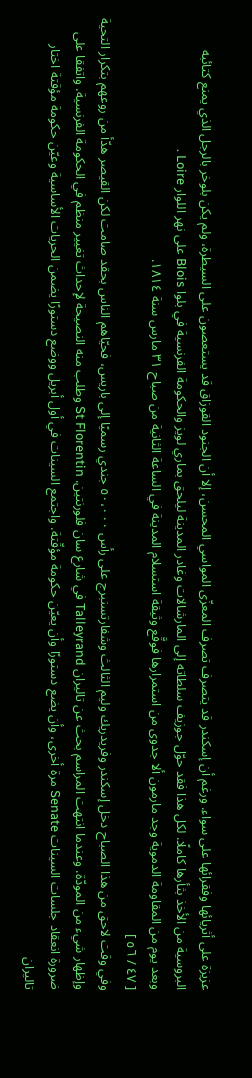عزيزة على أثريائها وفقرائها على سواء. ورغم أن إسكندر قد يتصرف تصرف المعزّى المواسي المحسن، إلا أن الجنود القوزاق قد يستعصون على السيطرة، ولم يكن بلوخر بالرجل الذي يمنع كتائبه البروسية من الأخذ بثأرها كاملًا. لكل هذا فقد حوّل جوزيف سلطاته إلى المارشالات وغادر المدينة ليلحق بماري لويز والحكومة الفرنسية في بلوا Blois على نهر اللوار Loire .
وبعد يوم من المقاومة الدموية وجد مارمون ألا جدوى من استمرارها فوقَّع وثيقة استسلام المدينة في الساعة الثانية من صباح ٣١ مارس سنة ١٨١٤.
[ ٤٧ / ٥٦ ]
وفي وقت لاحق من هذا الصباح دخل إسكندر وفريدريك وليم الثالث وشفارتسنبرج على رأس ٥٠،٠٠٠ جندي رسميًا إلى باريس، فحيّاهم الناس بحقد صامت لكن القيصر هدّأ من روعهم بتكرار التحية وإظهار شيء من المودّة. وعندما انتهت المراسم بحث عن تاليران Talleyrand في شارع سان فلورنتين. St Florentin وطلب منه النصيحة لإحداث تغيير منظم في الحكومة الفرنسية. واتفقا على ضرورة انعقاد جلسات السينات Senate مرة أخرى، وأن يضع دستورًا وأن يعيّن حكومة مؤقّتة. واجتمع السينات في أول أبريل ووضع دستورًا يضمن الحريات الأساسية وعيّن حكومة مؤقتة اختار تاليران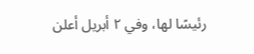رئيسًا لها، وفي ٢ أبريل أعلن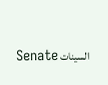السينات Senate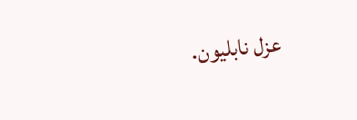عزل نابليون.